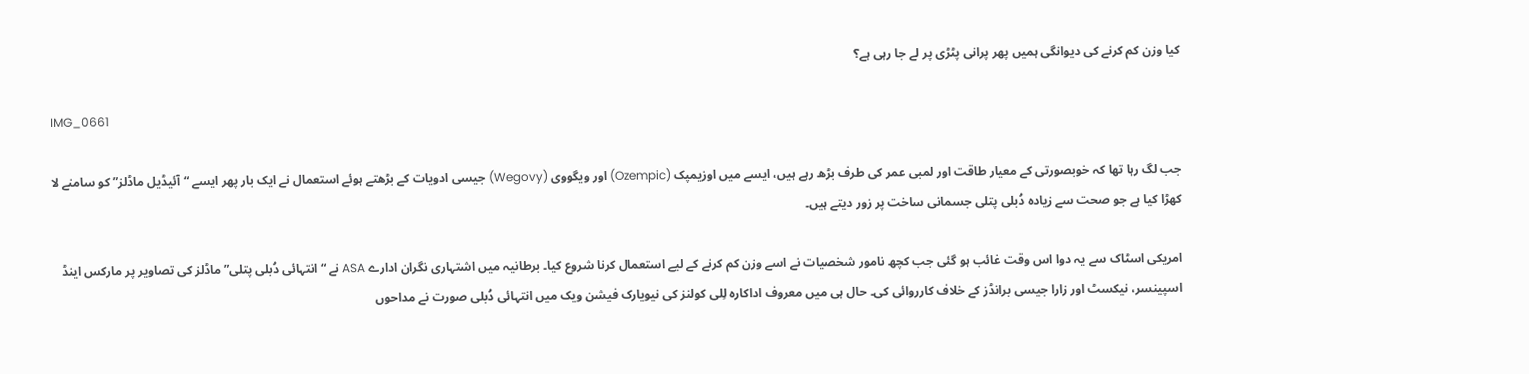کیا وزن کم کرنے کی دیوانگی ہمیں پھر پرانی پٹڑی پر لے جا رہی ہے؟

IMG_0661

جب لگ رہا تھا کہ خوبصورتی کے معیار طاقت اور لمبی عمر کی طرف بڑھ رہے ہیں، ایسے میں اوزیمپک (Ozempic) اور ویگووی (Wegovy) جیسی ادویات کے بڑھتے ہوئے استعمال نے ایک بار پھر ایسے “آئیڈیل ماڈلز” کو سامنے لا کھڑا کیا ہے جو صحت سے زیادہ دُبلی پتلی جسمانی ساخت پر زور دیتے ہیں۔

امریکی اسٹاک سے یہ دوا اس وقت غائب ہو گئی جب کچھ نامور شخصیات نے اسے وزن کم کرنے کے لیے استعمال کرنا شروع کیا۔ برطانیہ میں اشتہاری نگران ادارے ASA نے “انتہائی دُبلی پتلی” ماڈلز کی تصاویر پر مارکس اینڈ اسپینسر، نیکسٹ اور زارا جیسی برانڈز کے خلاف کارروائی کی۔ حال ہی میں معروف اداکارہ لِلی کولنز کی نیویارک فیشن ویک میں انتہائی دُبلی صورت نے مداحوں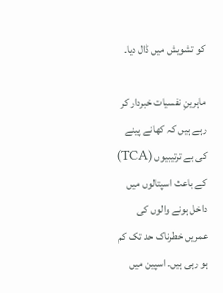کو تشویش میں ڈال دیا۔

ماہرینِ نفسیات خبردار کر رہے ہیں کہ کھانے پینے کی بے ترتیبیوں (TCA) کے باعث اسپتالوں میں داخل ہونے والوں کی عمریں خطرناک حد تک کم ہو رہی ہیں۔ اسپین میں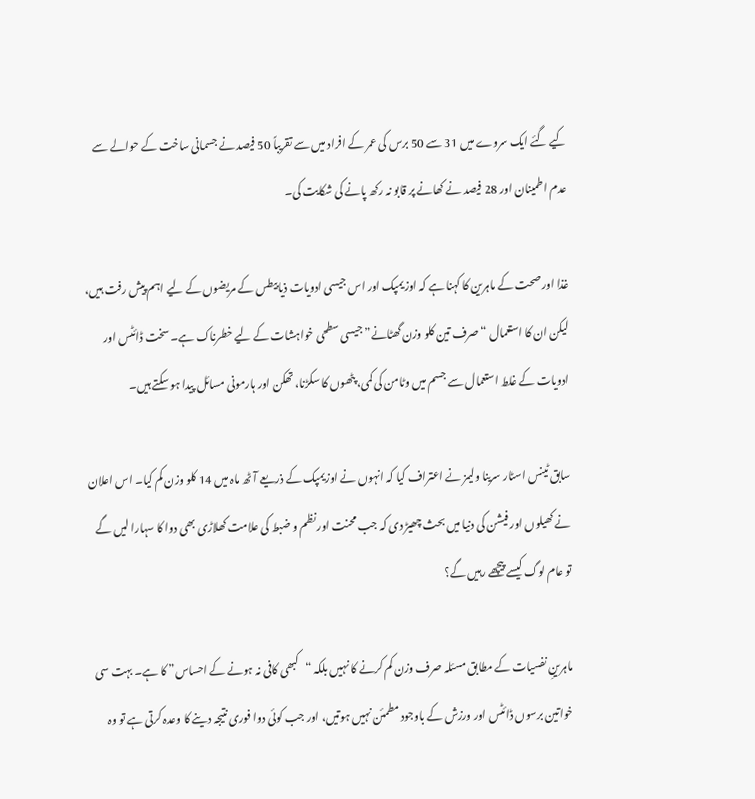کیے گئے ایک سروے میں 31 سے 50 برس کی عمر کے افراد میں سے تقریباً 50 فیصد نے جسمانی ساخت کے حوالے سے عدم اطمینان اور 28 فیصد نے کھانے پر قابو نہ رکھ پانے کی شکایت کی۔

غذا اور صحت کے ماہرین کا کہنا ہے کہ اوزیمپک اور اس جیسی ادویات ذیابیطس کے مریضوں کے لیے اہم پیش رفت ہیں، لیکن ان کا استعمال “صرف تین کلو وزن گھٹانے” جیسی سطحی خواہشات کے لیے خطرناک ہے۔ سخت ڈائٹس اور ادویات کے غلط استعمال سے جسم میں وٹامن کی کمی، پٹھوں کا سکڑنا، تھکن اور ہارمونی مسائل پیدا ہو سکتے ہیں۔

سابق ٹینس اسٹار سرینا ولیمز نے اعتراف کیا کہ انہوں نے اوزیمپک کے ذریعے آٹھ ماہ میں 14 کلو وزن کم کیا۔ اس اعلان نے کھیلوں اور فیشن کی دنیا میں بحث چھیڑ دی کہ جب محنت اور نظم و ضبط کی علامت کھلاڑی بھی دوا کا سہارا لیں گے تو عام لوگ کیسے پیچھے رہیں گے؟

ماہرینِ نفسیات کے مطابق مسئلہ صرف وزن کم کرنے کا نہیں بلکہ “کبھی کافی نہ ہونے کے احساس” کا ہے۔ بہت سی خواتین برسوں ڈائٹس اور ورزش کے باوجود مطمئن نہیں ہوتیں، اور جب کوئی دوا فوری نتیجہ دینے کا وعدہ کرتی ہے تو وہ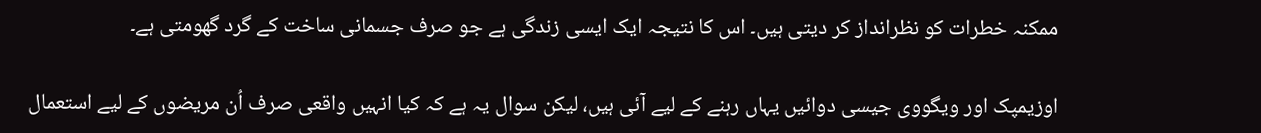ممکنہ خطرات کو نظرانداز کر دیتی ہیں۔ اس کا نتیجہ ایک ایسی زندگی ہے جو صرف جسمانی ساخت کے گرد گھومتی ہے۔

اوزیمپک اور ویگووی جیسی دوائیں یہاں رہنے کے لیے آئی ہیں، لیکن سوال یہ ہے کہ کیا انہیں واقعی صرف اُن مریضوں کے لیے استعمال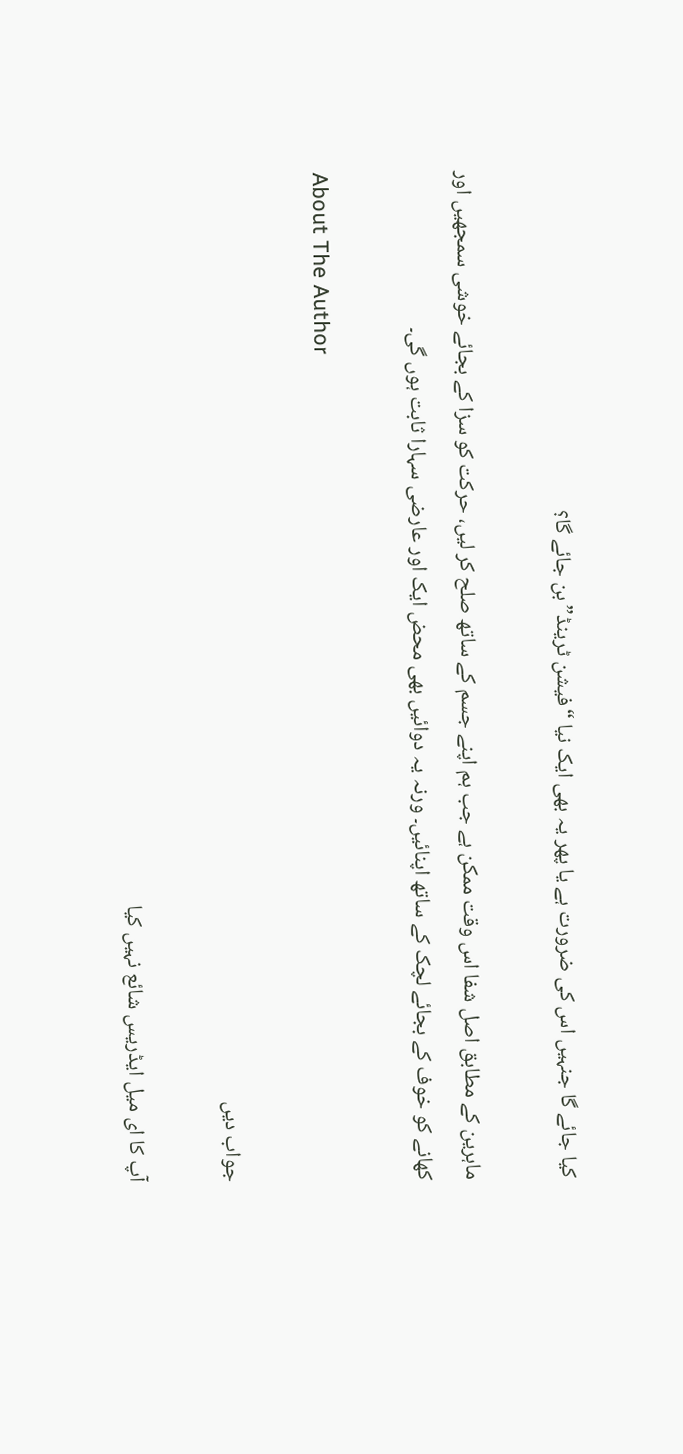کیا جائے گا جنہیں اس کی ضرورت ہے یا پھر یہ بھی ایک نیا “فیشن ٹرینڈ” بن جائے گا؟

ماہرین کے مطابق اصل شفا اس وقت ممکن ہے جب ہم اپنے جسم کے ساتھ صلح کر لیں، حرکت کو سزا کے بجائے خوشی سمجھیں اور کھانے کو خوف کے بجائے لچک کے ساتھ اپنائیں۔ ورنہ یہ دوائیں بھی محض ایک اور عارضی سہارا ثابت ہوں گی۔

About The Author

جواب دیں

آپ کا ای میل ایڈریس شائع نہیں کیا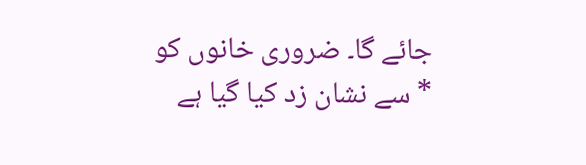جائے گا۔ ضروری خانوں کو * سے نشان زد کیا گیا ہے